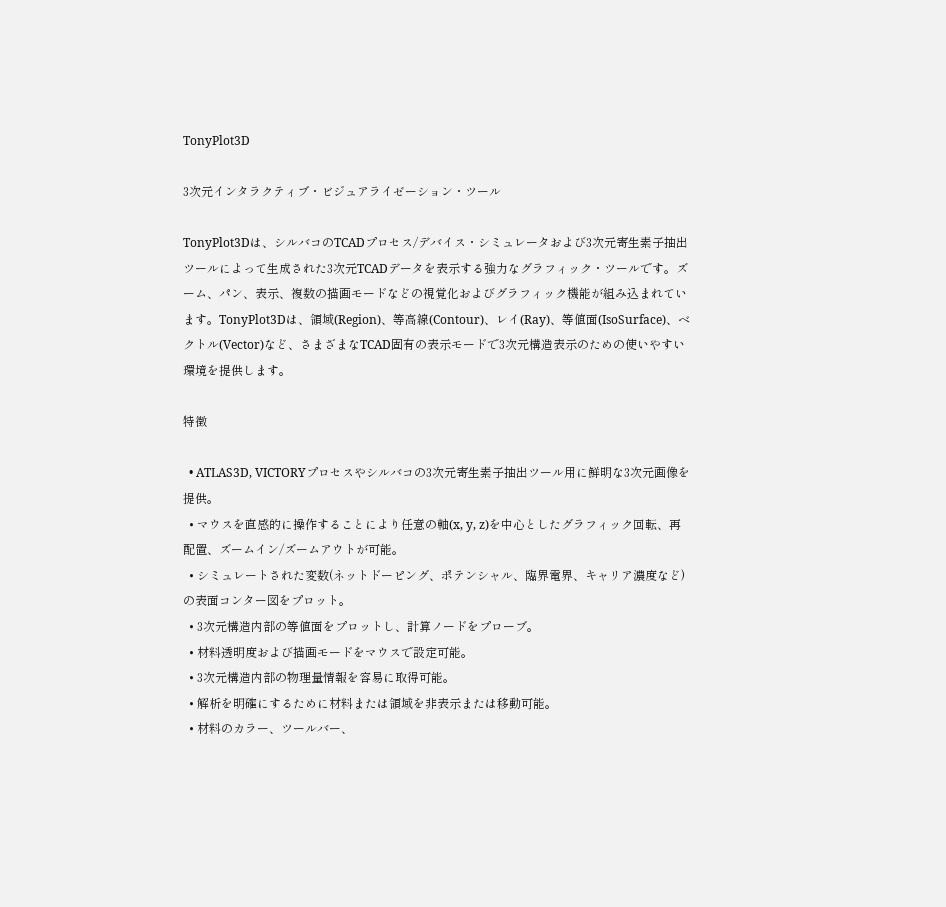TonyPlot3D

3次元インタラクティブ・ビジュアライゼーション・ツール

TonyPlot3Dは、シルバコのTCADプロセス/デバイス・シミュレータおよび3次元寄生素子抽出ツールによって生成された3次元TCADデータを表示する強力なグラフィック・ツールです。ズーム、パン、表示、複数の描画モードなどの視覚化およびグラフィック機能が組み込まれています。TonyPlot3Dは、領域(Region)、等高線(Contour)、レイ(Ray)、等値面(IsoSurface)、ベクトル(Vector)など、さまざまなTCAD固有の表示モードで3次元構造表示のための使いやすい環境を提供します。

特徴

  • ATLAS3D, VICTORYプロセスやシルバコの3次元寄生素子抽出ツール用に鮮明な3次元画像を提供。
  • マウスを直感的に操作することにより任意の軸(x, y, z)を中心としたグラフィック回転、再配置、ズームイン/ズームアウトが可能。
  • シミュレートされた変数(ネットドーピング、ポテンシャル、臨界電界、キャリア濃度など)の表面コンター図をプロット。
  • 3次元構造内部の等値面をプロットし、計算ノードをプローブ。
  • 材料透明度および描画モードをマウスで設定可能。
  • 3次元構造内部の物理量情報を容易に取得可能。
  • 解析を明確にするために材料または領域を非表示または移動可能。
  • 材料のカラー、ツールバー、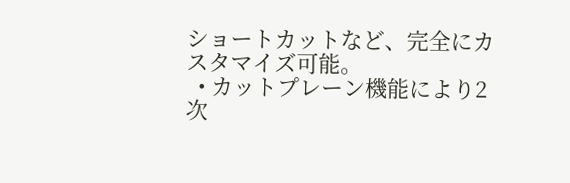ショートカットなど、完全にカスタマイズ可能。
  • カットプレーン機能により2次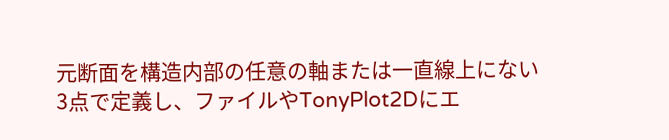元断面を構造内部の任意の軸または一直線上にない3点で定義し、ファイルやTonyPlot2Dにエ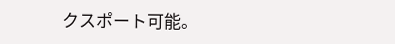クスポート可能。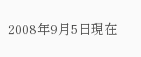2008年9月5日現在